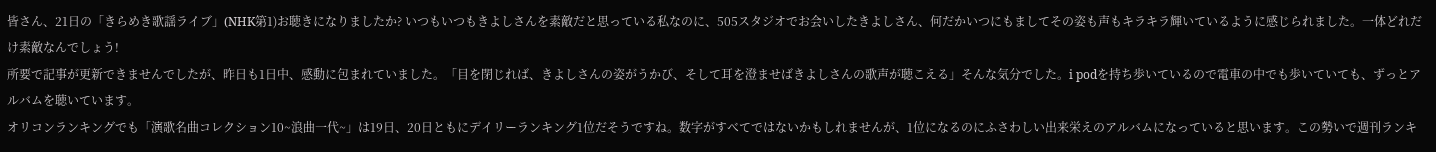皆さん、21日の「きらめき歌謡ライブ」(NHK第1)お聴きになりましたか? いつもいつもきよしさんを素敵だと思っている私なのに、505スタジオでお会いしたきよしさん、何だかいつにもましてその姿も声もキラキラ輝いているように感じられました。一体どれだけ素敵なんでしょう!
所要で記事が更新できませんでしたが、昨日も1日中、感動に包まれていました。「目を閉じれば、きよしさんの姿がうかび、そして耳を澄ませばきよしさんの歌声が聴こえる」そんな気分でした。i podを持ち歩いているので電車の中でも歩いていても、ずっとアルバムを聴いています。
オリコンランキングでも「演歌名曲コレクション10~浪曲一代~」は19日、20日ともにデイリーランキング1位だそうですね。数字がすべてではないかもしれませんが、1位になるのにふさわしい出来栄えのアルバムになっていると思います。この勢いで週刊ランキ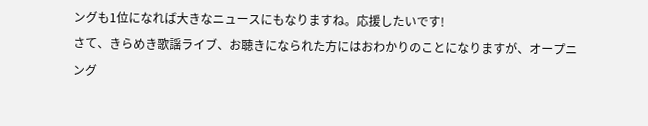ングも1位になれば大きなニュースにもなりますね。応援したいです!
さて、きらめき歌謡ライブ、お聴きになられた方にはおわかりのことになりますが、オープニング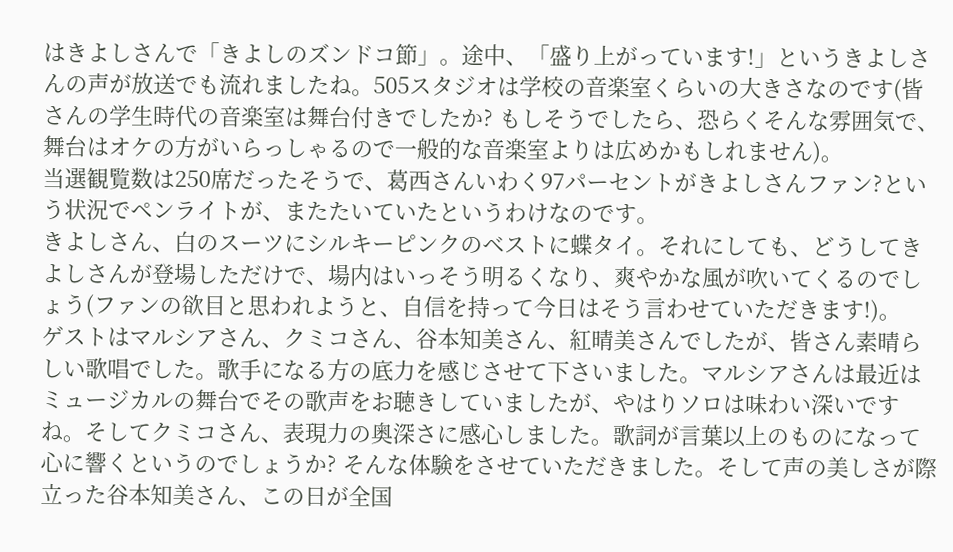はきよしさんで「きよしのズンドコ節」。途中、「盛り上がっています!」というきよしさんの声が放送でも流れましたね。505スタジオは学校の音楽室くらいの大きさなのです(皆さんの学生時代の音楽室は舞台付きでしたか? もしそうでしたら、恐らくそんな雰囲気で、舞台はオケの方がいらっしゃるので一般的な音楽室よりは広めかもしれません)。
当選観覧数は250席だったそうで、葛西さんいわく97パーセントがきよしさんファン?という状況でペンライトが、またたいていたというわけなのです。
きよしさん、白のスーツにシルキーピンクのベストに蝶タイ。それにしても、どうしてきよしさんが登場しただけで、場内はいっそう明るくなり、爽やかな風が吹いてくるのでしょう(ファンの欲目と思われようと、自信を持って今日はそう言わせていただきます!)。
ゲストはマルシアさん、クミコさん、谷本知美さん、紅晴美さんでしたが、皆さん素晴らしい歌唱でした。歌手になる方の底力を感じさせて下さいました。マルシアさんは最近はミュージカルの舞台でその歌声をお聴きしていましたが、やはりソロは味わい深いですね。そしてクミコさん、表現力の奥深さに感心しました。歌詞が言葉以上のものになって心に響くというのでしょうか? そんな体験をさせていただきました。そして声の美しさが際立った谷本知美さん、この日が全国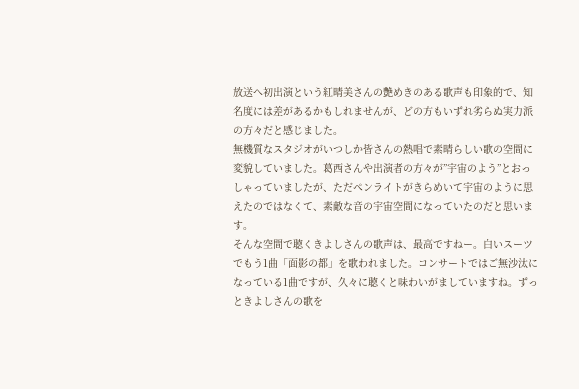放送へ初出演という紅晴美さんの艶めきのある歌声も印象的で、知名度には差があるかもしれませんが、どの方もいずれ劣らぬ実力派の方々だと感じました。
無機質なスタジオがいつしか皆さんの熱唱で素晴らしい歌の空間に変貌していました。葛西さんや出演者の方々が”宇宙のよう”とおっしゃっていましたが、ただペンライトがきらめいて宇宙のように思えたのではなくて、素敵な音の宇宙空間になっていたのだと思います。
そんな空間で聴くきよしさんの歌声は、最高ですねー。白いスーツでもう1曲「面影の都」を歌われました。コンサートではご無沙汰になっている1曲ですが、久々に聴くと味わいがましていますね。ずっときよしさんの歌を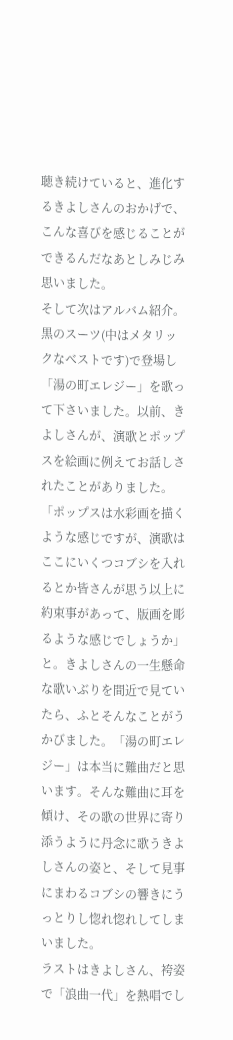聴き続けていると、進化するきよしさんのおかげで、こんな喜びを感じることができるんだなあとしみじみ思いました。
そして次はアルバム紹介。黒のスーツ(中はメタリックなベストです)で登場し「湯の町エレジー」を歌って下さいました。以前、きよしさんが、演歌とポップスを絵画に例えてお話しされたことがありました。「ポップスは水彩画を描くような感じですが、演歌はここにいくつコブシを入れるとか皆さんが思う以上に約束事があって、版画を彫るような感じでしょうか」と。きよしさんの一生懸命な歌いぶりを間近で見ていたら、ふとそんなことがうかびました。「湯の町エレジー」は本当に難曲だと思います。そんな難曲に耳を傾け、その歌の世界に寄り添うように丹念に歌うきよしさんの姿と、そして見事にまわるコブシの響きにうっとりし惚れ惚れしてしまいました。
ラストはきよしさん、袴姿で「浪曲一代」を熱唱でし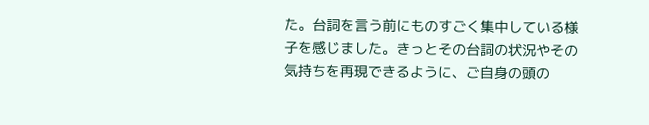た。台詞を言う前にものすごく集中している様子を感じました。きっとその台詞の状況やその気持ちを再現できるように、ご自身の頭の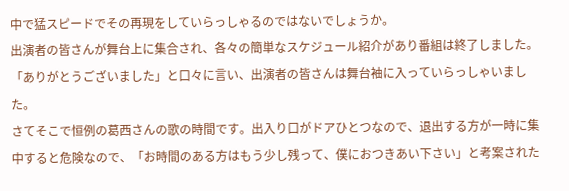中で猛スピードでその再現をしていらっしゃるのではないでしょうか。
出演者の皆さんが舞台上に集合され、各々の簡単なスケジュール紹介があり番組は終了しました。「ありがとうございました」と口々に言い、出演者の皆さんは舞台袖に入っていらっしゃいました。
さてそこで恒例の葛西さんの歌の時間です。出入り口がドアひとつなので、退出する方が一時に集中すると危険なので、「お時間のある方はもう少し残って、僕におつきあい下さい」と考案された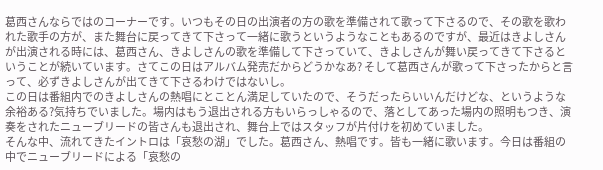葛西さんならではのコーナーです。いつもその日の出演者の方の歌を準備されて歌って下さるので、その歌を歌われた歌手の方が、また舞台に戻ってきて下さって一緒に歌うというようなこともあるのですが、最近はきよしさんが出演される時には、葛西さん、きよしさんの歌を準備して下さっていて、きよしさんが舞い戻ってきて下さるということが続いています。さてこの日はアルバム発売だからどうかなあ? そして葛西さんが歌って下さったからと言って、必ずきよしさんが出てきて下さるわけではないし。
この日は番組内でのきよしさんの熱唱にとことん満足していたので、そうだったらいいんだけどな、というような余裕ある?気持ちでいました。場内はもう退出される方もいらっしゃるので、落としてあった場内の照明もつき、演奏をされたニューブリードの皆さんも退出され、舞台上ではスタッフが片付けを初めていました。
そんな中、流れてきたイントロは「哀愁の湖」でした。葛西さん、熱唱です。皆も一緒に歌います。今日は番組の中でニューブリードによる「哀愁の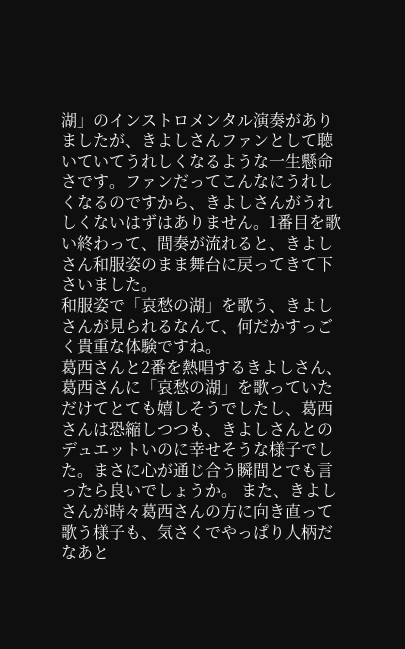湖」のインストロメンタル演奏がありましたが、きよしさんファンとして聴いていてうれしくなるような一生懸命さです。ファンだってこんなにうれしくなるのですから、きよしさんがうれしくないはずはありません。1番目を歌い終わって、間奏が流れると、きよしさん和服姿のまま舞台に戻ってきて下さいました。
和服姿で「哀愁の湖」を歌う、きよしさんが見られるなんて、何だかすっごく貴重な体験ですね。
葛西さんと2番を熱唱するきよしさん、葛西さんに「哀愁の湖」を歌っていただけてとても嬉しそうでしたし、葛西さんは恐縮しつつも、きよしさんとのデュエットいのに幸せそうな様子でした。まさに心が通じ合う瞬間とでも言ったら良いでしょうか。 また、きよしさんが時々葛西さんの方に向き直って歌う様子も、気さくでやっぱり人柄だなあと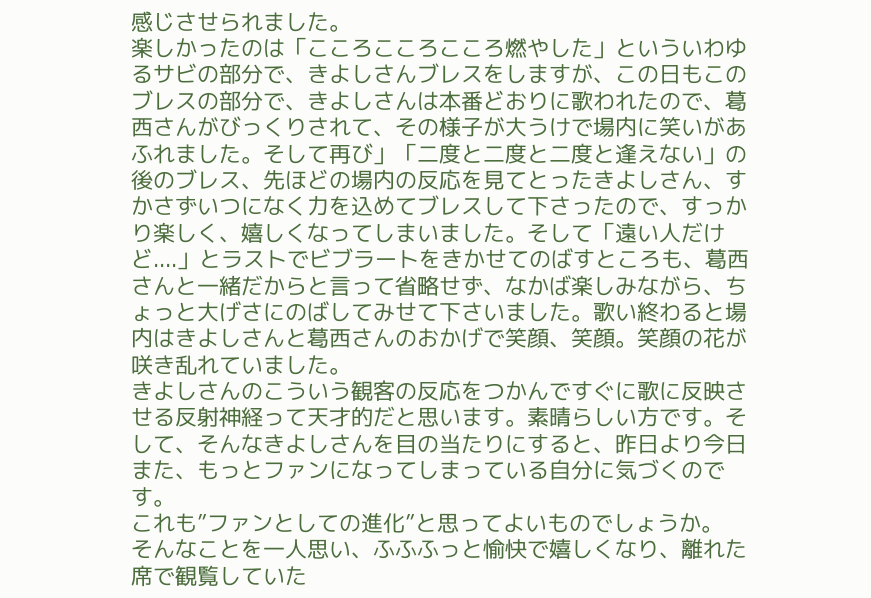感じさせられました。
楽しかったのは「こころこころこころ燃やした」といういわゆるサビの部分で、きよしさんブレスをしますが、この日もこのブレスの部分で、きよしさんは本番どおりに歌われたので、葛西さんがびっくりされて、その様子が大うけで場内に笑いがあふれました。そして再び」「二度と二度と二度と逢えない」の後のブレス、先ほどの場内の反応を見てとったきよしさん、すかさずいつになく力を込めてブレスして下さったので、すっかり楽しく、嬉しくなってしまいました。そして「遠い人だけど....」とラストでビブラートをきかせてのばすところも、葛西さんと一緒だからと言って省略せず、なかば楽しみながら、ちょっと大げさにのばしてみせて下さいました。歌い終わると場内はきよしさんと葛西さんのおかげで笑顔、笑顔。笑顔の花が咲き乱れていました。
きよしさんのこういう観客の反応をつかんですぐに歌に反映させる反射神経って天才的だと思います。素晴らしい方です。そして、そんなきよしさんを目の当たりにすると、昨日より今日また、もっとファンになってしまっている自分に気づくのです。
これも”ファンとしての進化”と思ってよいものでしょうか。
そんなことを一人思い、ふふふっと愉快で嬉しくなり、離れた席で観覧していた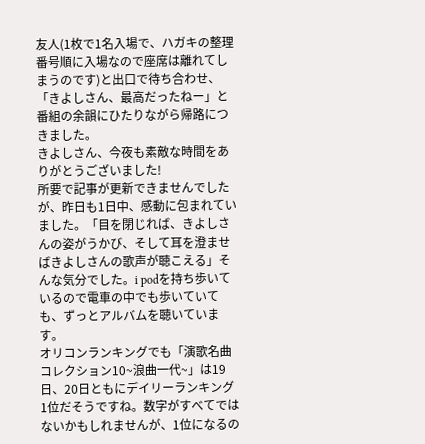友人(1枚で1名入場で、ハガキの整理番号順に入場なので座席は離れてしまうのです)と出口で待ち合わせ、「きよしさん、最高だったねー」と番組の余韻にひたりながら帰路につきました。
きよしさん、今夜も素敵な時間をありがとうございました!
所要で記事が更新できませんでしたが、昨日も1日中、感動に包まれていました。「目を閉じれば、きよしさんの姿がうかび、そして耳を澄ませばきよしさんの歌声が聴こえる」そんな気分でした。i podを持ち歩いているので電車の中でも歩いていても、ずっとアルバムを聴いています。
オリコンランキングでも「演歌名曲コレクション10~浪曲一代~」は19日、20日ともにデイリーランキング1位だそうですね。数字がすべてではないかもしれませんが、1位になるの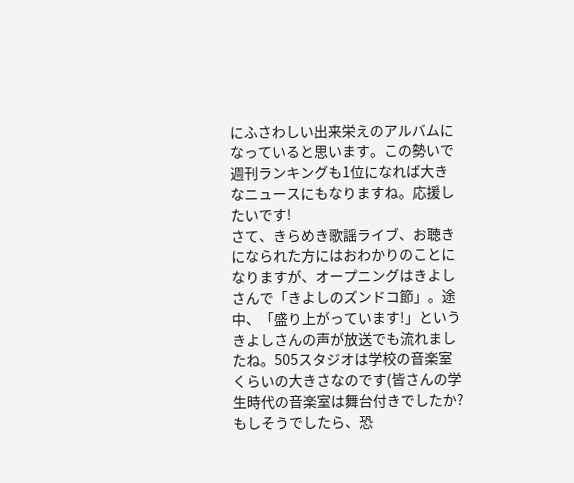にふさわしい出来栄えのアルバムになっていると思います。この勢いで週刊ランキングも1位になれば大きなニュースにもなりますね。応援したいです!
さて、きらめき歌謡ライブ、お聴きになられた方にはおわかりのことになりますが、オープニングはきよしさんで「きよしのズンドコ節」。途中、「盛り上がっています!」というきよしさんの声が放送でも流れましたね。505スタジオは学校の音楽室くらいの大きさなのです(皆さんの学生時代の音楽室は舞台付きでしたか? もしそうでしたら、恐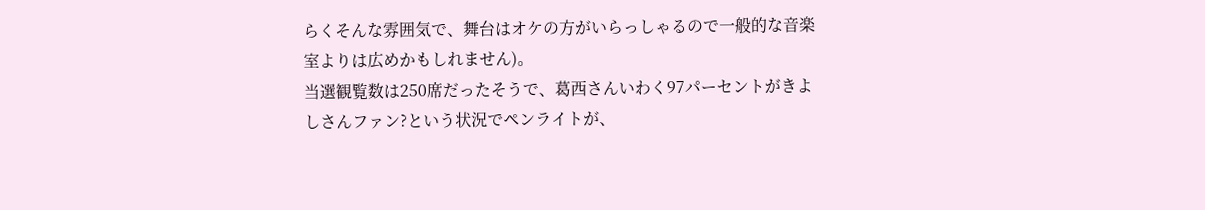らくそんな雰囲気で、舞台はオケの方がいらっしゃるので一般的な音楽室よりは広めかもしれません)。
当選観覧数は250席だったそうで、葛西さんいわく97パーセントがきよしさんファン?という状況でペンライトが、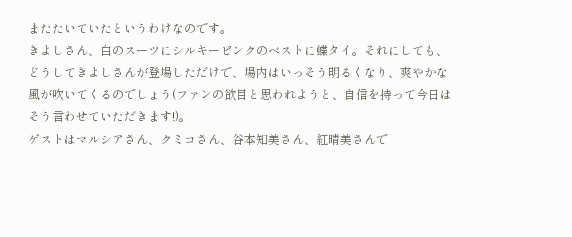またたいていたというわけなのです。
きよしさん、白のスーツにシルキーピンクのベストに蝶タイ。それにしても、どうしてきよしさんが登場しただけで、場内はいっそう明るくなり、爽やかな風が吹いてくるのでしょう(ファンの欲目と思われようと、自信を持って今日はそう言わせていただきます!)。
ゲストはマルシアさん、クミコさん、谷本知美さん、紅晴美さんで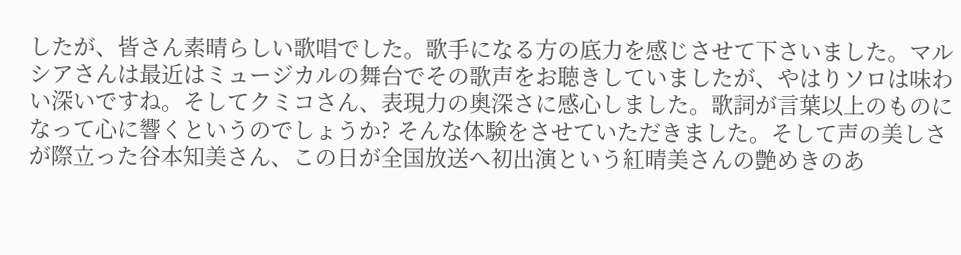したが、皆さん素晴らしい歌唱でした。歌手になる方の底力を感じさせて下さいました。マルシアさんは最近はミュージカルの舞台でその歌声をお聴きしていましたが、やはりソロは味わい深いですね。そしてクミコさん、表現力の奥深さに感心しました。歌詞が言葉以上のものになって心に響くというのでしょうか? そんな体験をさせていただきました。そして声の美しさが際立った谷本知美さん、この日が全国放送へ初出演という紅晴美さんの艶めきのあ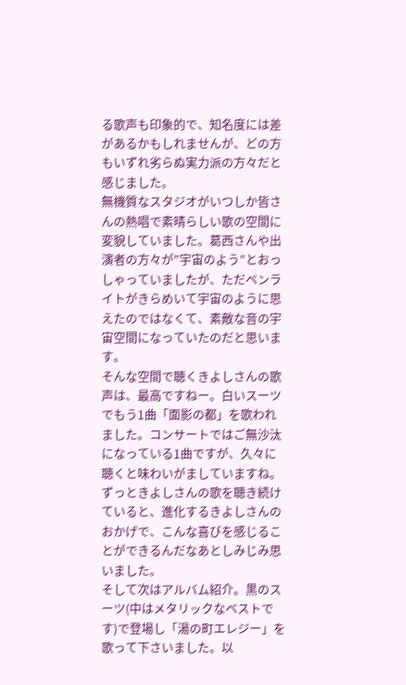る歌声も印象的で、知名度には差があるかもしれませんが、どの方もいずれ劣らぬ実力派の方々だと感じました。
無機質なスタジオがいつしか皆さんの熱唱で素晴らしい歌の空間に変貌していました。葛西さんや出演者の方々が”宇宙のよう”とおっしゃっていましたが、ただペンライトがきらめいて宇宙のように思えたのではなくて、素敵な音の宇宙空間になっていたのだと思います。
そんな空間で聴くきよしさんの歌声は、最高ですねー。白いスーツでもう1曲「面影の都」を歌われました。コンサートではご無沙汰になっている1曲ですが、久々に聴くと味わいがましていますね。ずっときよしさんの歌を聴き続けていると、進化するきよしさんのおかげで、こんな喜びを感じることができるんだなあとしみじみ思いました。
そして次はアルバム紹介。黒のスーツ(中はメタリックなベストです)で登場し「湯の町エレジー」を歌って下さいました。以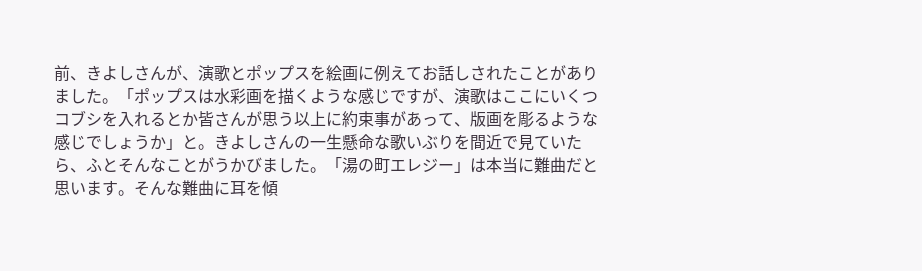前、きよしさんが、演歌とポップスを絵画に例えてお話しされたことがありました。「ポップスは水彩画を描くような感じですが、演歌はここにいくつコブシを入れるとか皆さんが思う以上に約束事があって、版画を彫るような感じでしょうか」と。きよしさんの一生懸命な歌いぶりを間近で見ていたら、ふとそんなことがうかびました。「湯の町エレジー」は本当に難曲だと思います。そんな難曲に耳を傾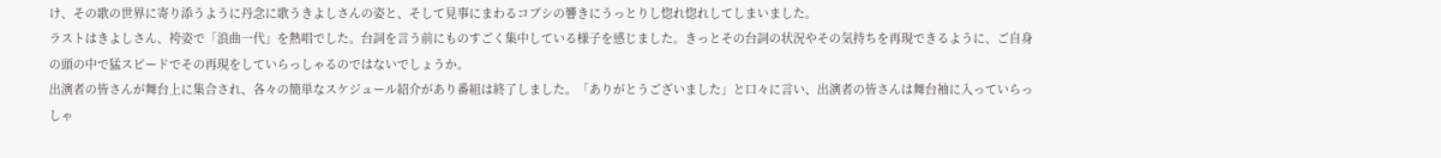け、その歌の世界に寄り添うように丹念に歌うきよしさんの姿と、そして見事にまわるコブシの響きにうっとりし惚れ惚れしてしまいました。
ラストはきよしさん、袴姿で「浪曲一代」を熱唱でした。台詞を言う前にものすごく集中している様子を感じました。きっとその台詞の状況やその気持ちを再現できるように、ご自身の頭の中で猛スピードでその再現をしていらっしゃるのではないでしょうか。
出演者の皆さんが舞台上に集合され、各々の簡単なスケジュール紹介があり番組は終了しました。「ありがとうございました」と口々に言い、出演者の皆さんは舞台袖に入っていらっしゃ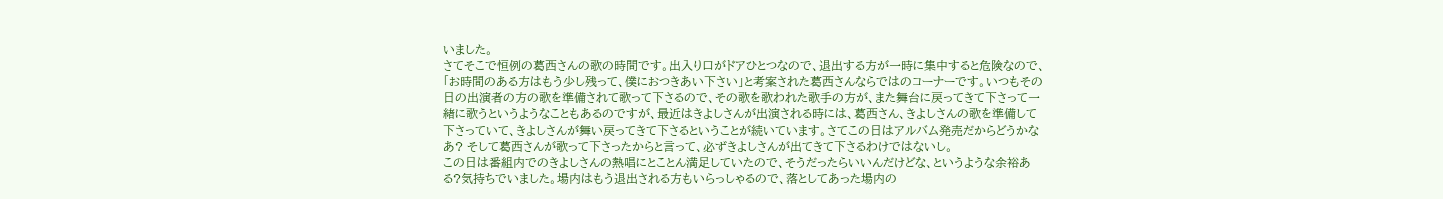いました。
さてそこで恒例の葛西さんの歌の時間です。出入り口がドアひとつなので、退出する方が一時に集中すると危険なので、「お時間のある方はもう少し残って、僕におつきあい下さい」と考案された葛西さんならではのコーナーです。いつもその日の出演者の方の歌を準備されて歌って下さるので、その歌を歌われた歌手の方が、また舞台に戻ってきて下さって一緒に歌うというようなこともあるのですが、最近はきよしさんが出演される時には、葛西さん、きよしさんの歌を準備して下さっていて、きよしさんが舞い戻ってきて下さるということが続いています。さてこの日はアルバム発売だからどうかなあ? そして葛西さんが歌って下さったからと言って、必ずきよしさんが出てきて下さるわけではないし。
この日は番組内でのきよしさんの熱唱にとことん満足していたので、そうだったらいいんだけどな、というような余裕ある?気持ちでいました。場内はもう退出される方もいらっしゃるので、落としてあった場内の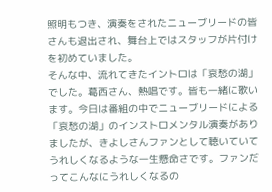照明もつき、演奏をされたニューブリードの皆さんも退出され、舞台上ではスタッフが片付けを初めていました。
そんな中、流れてきたイントロは「哀愁の湖」でした。葛西さん、熱唱です。皆も一緒に歌います。今日は番組の中でニューブリードによる「哀愁の湖」のインストロメンタル演奏がありましたが、きよしさんファンとして聴いていてうれしくなるような一生懸命さです。ファンだってこんなにうれしくなるの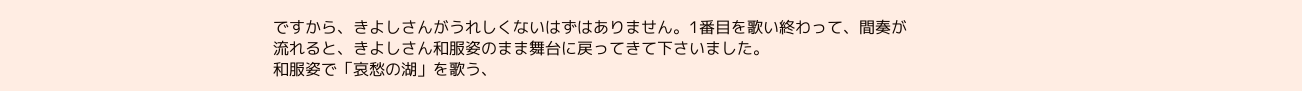ですから、きよしさんがうれしくないはずはありません。1番目を歌い終わって、間奏が流れると、きよしさん和服姿のまま舞台に戻ってきて下さいました。
和服姿で「哀愁の湖」を歌う、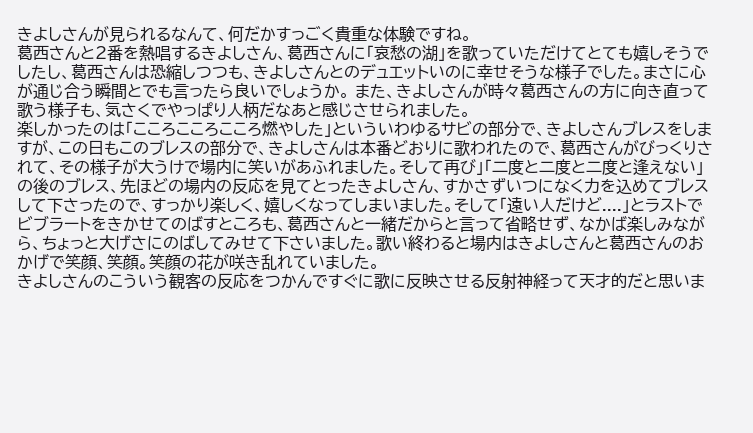きよしさんが見られるなんて、何だかすっごく貴重な体験ですね。
葛西さんと2番を熱唱するきよしさん、葛西さんに「哀愁の湖」を歌っていただけてとても嬉しそうでしたし、葛西さんは恐縮しつつも、きよしさんとのデュエットいのに幸せそうな様子でした。まさに心が通じ合う瞬間とでも言ったら良いでしょうか。 また、きよしさんが時々葛西さんの方に向き直って歌う様子も、気さくでやっぱり人柄だなあと感じさせられました。
楽しかったのは「こころこころこころ燃やした」といういわゆるサビの部分で、きよしさんブレスをしますが、この日もこのブレスの部分で、きよしさんは本番どおりに歌われたので、葛西さんがびっくりされて、その様子が大うけで場内に笑いがあふれました。そして再び」「二度と二度と二度と逢えない」の後のブレス、先ほどの場内の反応を見てとったきよしさん、すかさずいつになく力を込めてブレスして下さったので、すっかり楽しく、嬉しくなってしまいました。そして「遠い人だけど....」とラストでビブラートをきかせてのばすところも、葛西さんと一緒だからと言って省略せず、なかば楽しみながら、ちょっと大げさにのばしてみせて下さいました。歌い終わると場内はきよしさんと葛西さんのおかげで笑顔、笑顔。笑顔の花が咲き乱れていました。
きよしさんのこういう観客の反応をつかんですぐに歌に反映させる反射神経って天才的だと思いま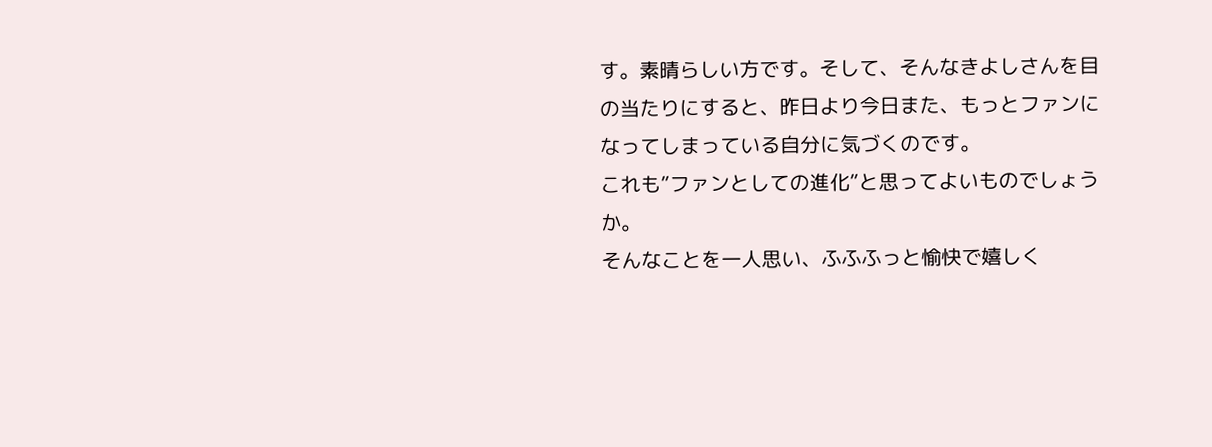す。素晴らしい方です。そして、そんなきよしさんを目の当たりにすると、昨日より今日また、もっとファンになってしまっている自分に気づくのです。
これも”ファンとしての進化”と思ってよいものでしょうか。
そんなことを一人思い、ふふふっと愉快で嬉しく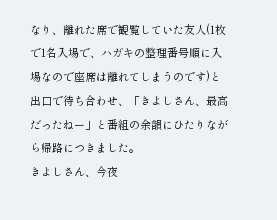なり、離れた席で観覧していた友人(1枚で1名入場で、ハガキの整理番号順に入場なので座席は離れてしまうのです)と出口で待ち合わせ、「きよしさん、最高だったねー」と番組の余韻にひたりながら帰路につきました。
きよしさん、今夜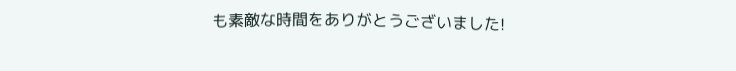も素敵な時間をありがとうございました!